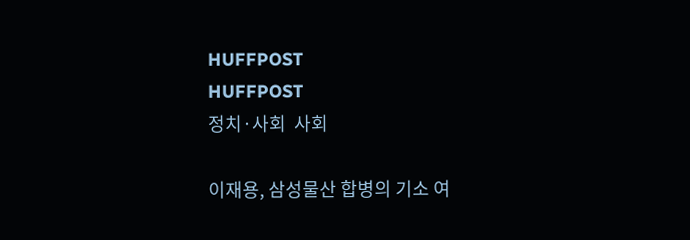HUFFPOST
HUFFPOST
정치·사회  사회

이재용, 삼성물산 합병의 기소 여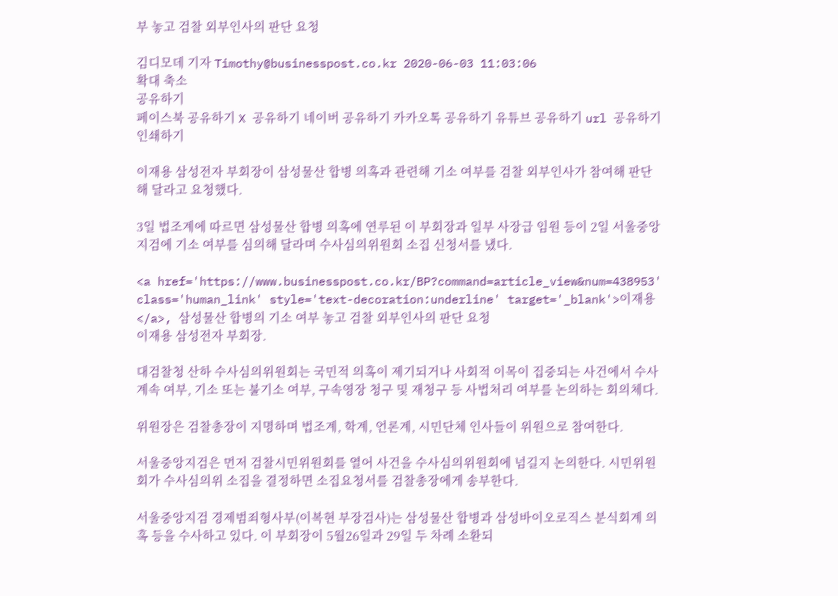부 놓고 검찰 외부인사의 판단 요청

김디모데 기자 Timothy@businesspost.co.kr 2020-06-03 11:03:06
확대 축소
공유하기
페이스북 공유하기 X 공유하기 네이버 공유하기 카카오톡 공유하기 유튜브 공유하기 url 공유하기 인쇄하기

이재용 삼성전자 부회장이 삼성물산 합병 의혹과 관련해 기소 여부를 검찰 외부인사가 참여해 판단해 달라고 요청했다.

3일 법조계에 따르면 삼성물산 합병 의혹에 연루된 이 부회장과 일부 사장급 임원 등이 2일 서울중앙지검에 기소 여부를 심의해 달라며 수사심의위원회 소집 신청서를 냈다.

<a href='https://www.businesspost.co.kr/BP?command=article_view&num=438953' class='human_link' style='text-decoration:underline' target='_blank'>이재용</a>, 삼성물산 합병의 기소 여부 놓고 검찰 외부인사의 판단 요청
이재용 삼성전자 부회장.

대검찰청 산하 수사심의위원회는 국민적 의혹이 제기되거나 사회적 이목이 집중되는 사건에서 수사 계속 여부, 기소 또는 불기소 여부, 구속영장 청구 및 재청구 등 사법처리 여부를 논의하는 회의체다.

위원장은 검찰총장이 지명하며 법조계, 학계, 언론계, 시민단체 인사들이 위원으로 참여한다.

서울중앙지검은 먼저 검찰시민위원회를 열어 사건을 수사심의위원회에 넘길지 논의한다. 시민위원회가 수사심의위 소집을 결정하면 소집요청서를 검찰총장에게 송부한다.

서울중앙지검 경제범죄형사부(이복현 부장검사)는 삼성물산 합병과 삼성바이오로직스 분식회계 의혹 등을 수사하고 있다. 이 부회장이 5월26일과 29일 두 차례 소환되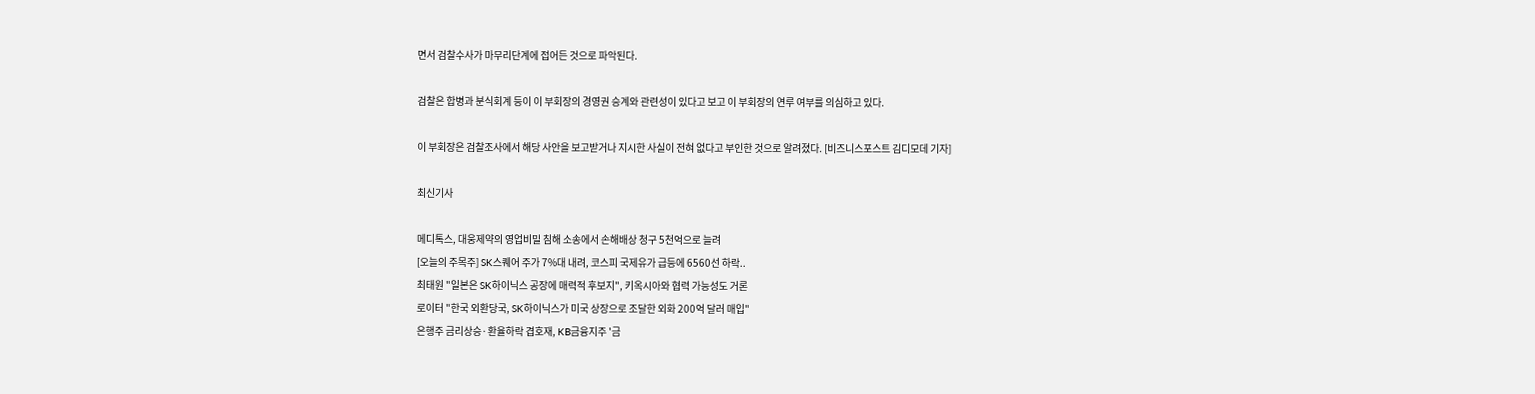면서 검찰수사가 마무리단계에 접어든 것으로 파악된다.

검찰은 합병과 분식회계 등이 이 부회장의 경영권 승계와 관련성이 있다고 보고 이 부회장의 연루 여부를 의심하고 있다.

이 부회장은 검찰조사에서 해당 사안을 보고받거나 지시한 사실이 전혀 없다고 부인한 것으로 알려졌다. [비즈니스포스트 김디모데 기자]

최신기사

메디톡스, 대웅제약의 영업비밀 침해 소송에서 손해배상 청구 5천억으로 늘려
[오늘의 주목주] SK스퀘어 주가 7%대 내려, 코스피 국제유가 급등에 6560선 하락..
최태원 "일본은 SK하이닉스 공장에 매력적 후보지", 키옥시아와 협력 가능성도 거론
로이터 "한국 외환당국, SK하이닉스가 미국 상장으로 조달한 외화 200억 달러 매입"
은행주 금리상승·환율하락 겹호재, KB금융지주 '금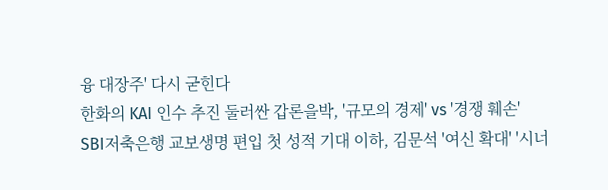융 대장주' 다시 굳힌다
한화의 KAI 인수 추진 둘러싼 갑론을박, '규모의 경제' vs '경쟁 훼손'
SBI저축은행 교보생명 편입 첫 성적 기대 이하, 김문석 '여신 확대' '시너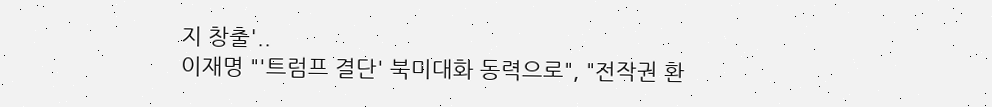지 창출'..
이재명 "'트럼프 결단' 북미대화 동력으로", "전작권 환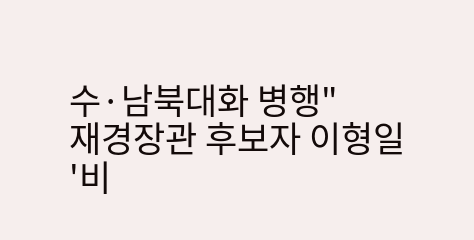수·남북대화 병행"
재경장관 후보자 이형일 '비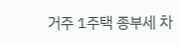거주 1주택 종부세 차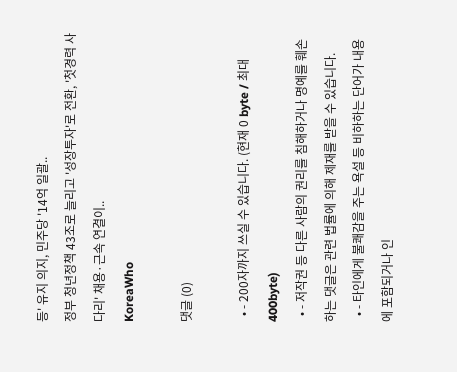등' 유지 의지, 민주당 '14억 일괄..
정부 청년정책 43조로 늘리고 '성장투자'로 전환, '첫경력 사다리' 채용·근속 연결이..
KoreaWho

댓글 (0)

  • - 200자까지 쓰실 수 있습니다. (현재 0 byte / 최대 400byte)
  • - 저작권 등 다른 사람의 권리를 침해하거나 명예를 훼손하는 댓글은 관련 법률에 의해 제재를 받을 수 있습니다.
  • - 타인에게 불쾌감을 주는 욕설 등 비하하는 단어가 내용에 포함되거나 인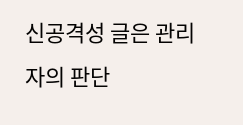신공격성 글은 관리자의 판단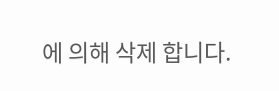에 의해 삭제 합니다.